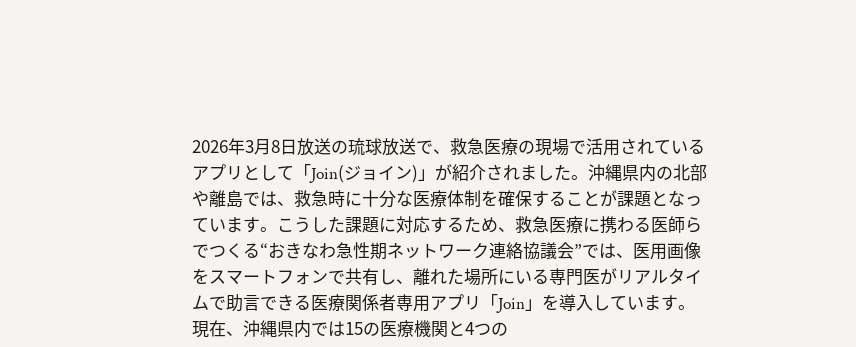2026年3月8日放送の琉球放送で、救急医療の現場で活用されているアプリとして「Join(ジョイン)」が紹介されました。沖縄県内の北部や離島では、救急時に十分な医療体制を確保することが課題となっています。こうした課題に対応するため、救急医療に携わる医師らでつくる“おきなわ急性期ネットワーク連絡協議会”では、医用画像をスマートフォンで共有し、離れた場所にいる専門医がリアルタイムで助言できる医療関係者専用アプリ「Join」を導入しています。
現在、沖縄県内では15の医療機関と4つの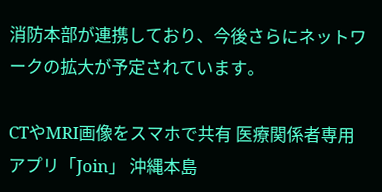消防本部が連携しており、今後さらにネットワークの拡大が予定されています。

CTやMRI画像をスマホで共有 医療関係者専用アプリ「Join」 沖縄本島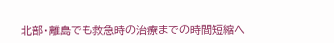北部・離島でも救急時の治療までの時間短縮へ